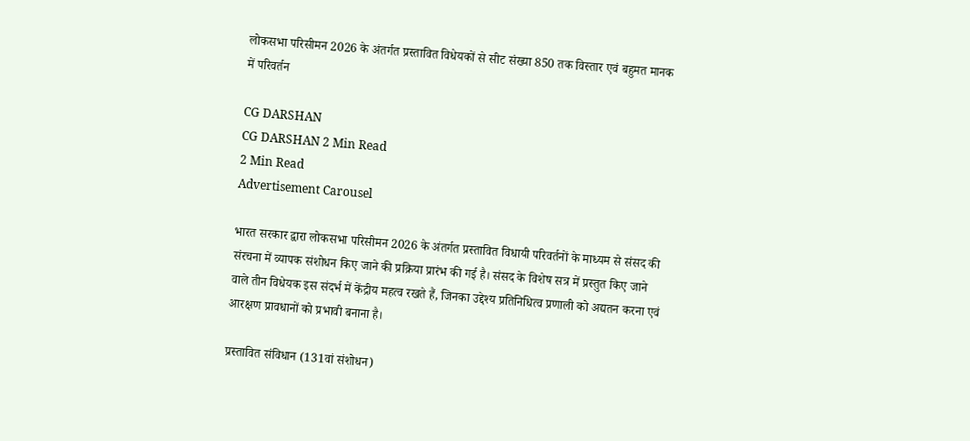लोकसभा परिसीमन 2026 के अंतर्गत प्रस्तावित विधेयकों से सीट संख्या 850 तक विस्तार एवं बहुमत मानक में परिवर्तन

CG DARSHAN
CG DARSHAN 2 Min Read
2 Min Read
Advertisement Carousel

भारत सरकार द्वारा लोकसभा परिसीमन 2026 के अंतर्गत प्रस्तावित विधायी परिवर्तनों के माध्यम से संसद की संरचना में व्यापक संशोधन किए जाने की प्रक्रिया प्रारंभ की गई है। संसद के विशेष सत्र में प्रस्तुत किए जाने वाले तीन विधेयक इस संदर्भ में केंद्रीय महत्व रखते हैं, जिनका उद्देश्य प्रतिनिधित्व प्रणाली को अद्यतन करना एवं आरक्षण प्रावधानों को प्रभावी बनाना है।

प्रस्तावित संविधान (131वां संशोधन)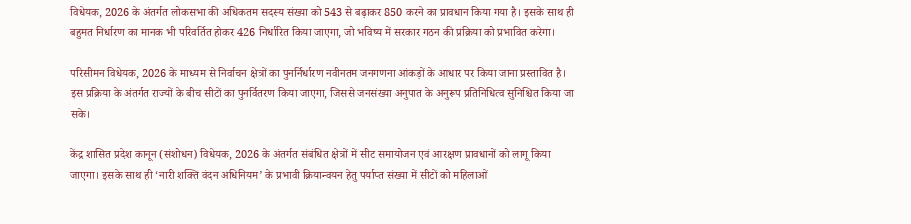विधेयक, 2026 के अंतर्गत लोकसभा की अधिकतम सदस्य संख्या को 543 से बढ़ाकर 850 करने का प्रावधान किया गया है। इसके साथ ही बहुमत निर्धारण का मानक भी परिवर्तित होकर 426 निर्धारित किया जाएगा, जो भविष्य में सरकार गठन की प्रक्रिया को प्रभावित करेगा।

परिसीमन विधेयक, 2026 के माध्यम से निर्वाचन क्षेत्रों का पुनर्निर्धारण नवीनतम जनगणना आंकड़ों के आधार पर किया जाना प्रस्तावित है। इस प्रक्रिया के अंतर्गत राज्यों के बीच सीटों का पुनर्वितरण किया जाएगा, जिससे जनसंख्या अनुपात के अनुरूप प्रतिनिधित्व सुनिश्चित किया जा सके।

केंद्र शासित प्रदेश कानून (संशोधन) विधेयक, 2026 के अंतर्गत संबंधित क्षेत्रों में सीट समायोजन एवं आरक्षण प्रावधानों को लागू किया जाएगा। इसके साथ ही ‘नारी शक्ति वंदन अधिनियम’ के प्रभावी क्रियान्वयन हेतु पर्याप्त संख्या में सीटों को महिलाओं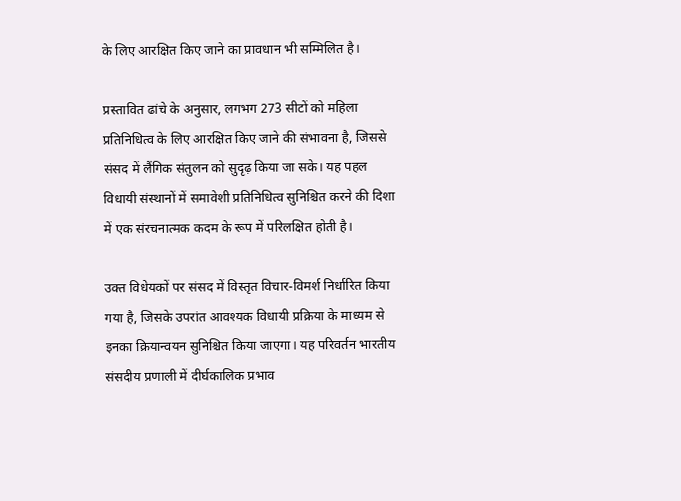के लिए आरक्षित किए जाने का प्रावधान भी सम्मिलित है।

प्रस्तावित ढांचे के अनुसार, लगभग 273 सीटों को महिला प्रतिनिधित्व के लिए आरक्षित किए जाने की संभावना है, जिससे संसद में लैंगिक संतुलन को सुदृढ़ किया जा सके। यह पहल विधायी संस्थानों में समावेशी प्रतिनिधित्व सुनिश्चित करने की दिशा में एक संरचनात्मक कदम के रूप में परिलक्षित होती है।

उक्त विधेयकों पर संसद में विस्तृत विचार-विमर्श निर्धारित किया गया है, जिसके उपरांत आवश्यक विधायी प्रक्रिया के माध्यम से इनका क्रियान्वयन सुनिश्चित किया जाएगा। यह परिवर्तन भारतीय संसदीय प्रणाली में दीर्घकालिक प्रभाव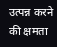उत्पन्न करने की क्षमता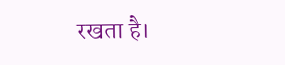रखता है।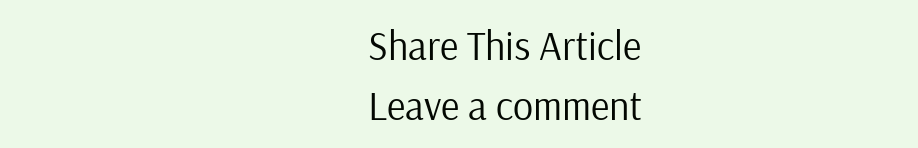Share This Article
Leave a comment